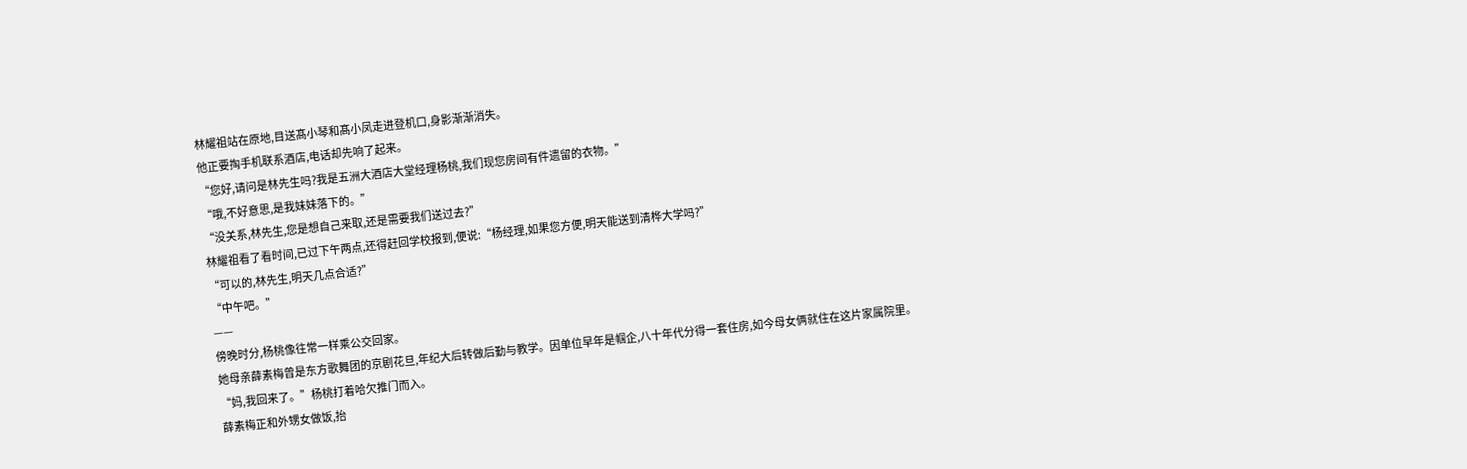林耀祖站在原地,目送髙小琴和髙小凤走进登机口,身影渐渐消失。
他正要掏手机联系酒店,电话却先响了起来。
“您好,请问是林先生吗?我是五洲大酒店大堂经理杨桃,我们现您房间有件遗留的衣物。”
“哦,不好意思,是我妹妹落下的。”
“没关系,林先生,您是想自己来取,还是需要我们送过去?”
林耀祖看了看时间,已过下午两点,还得赶回学校报到,便说:“杨经理,如果您方便,明天能送到清桦大学吗?”
“可以的,林先生,明天几点合适?”
“中午吧。”
——
傍晚时分,杨桃像往常一样乘公交回家。
她母亲薛素梅曾是东方歌舞团的京剧花旦,年纪大后转做后勤与教学。因单位早年是帼企,八十年代分得一套住房,如今母女俩就住在这片家属院里。
“妈,我回来了。”杨桃打着哈欠推门而入。
薛素梅正和外甥女做饭,抬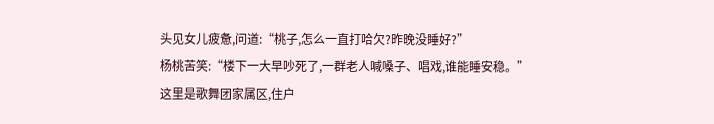头见女儿疲惫,问道:“桃子,怎么一直打哈欠?昨晚没睡好?”
杨桃苦笑:“楼下一大早吵死了,一群老人喊嗓子、唱戏,谁能睡安稳。”
这里是歌舞团家属区,住户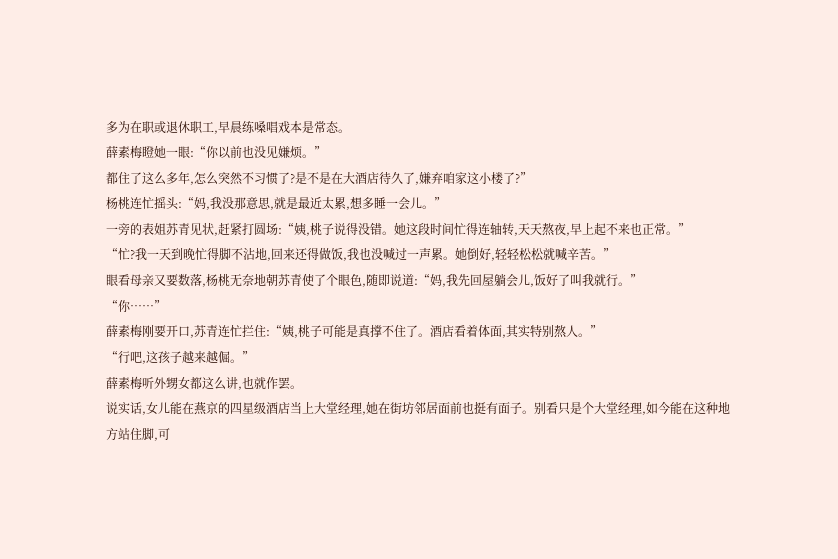多为在职或退休职工,早晨练嗓唱戏本是常态。
薛素梅瞪她一眼:“你以前也没见嫌烦。”
都住了这么多年,怎么突然不习惯了?是不是在大酒店待久了,嫌弃咱家这小楼了?”
杨桃连忙摇头:“妈,我没那意思,就是最近太累,想多睡一会儿。”
一旁的表姐苏青见状,赶紧打圆场:“姨,桃子说得没错。她这段时间忙得连轴转,天天熬夜,早上起不来也正常。”
“忙?我一天到晚忙得脚不沾地,回来还得做饭,我也没喊过一声累。她倒好,轻轻松松就喊辛苦。”
眼看母亲又要数落,杨桃无奈地朝苏青使了个眼色,随即说道:“妈,我先回屋躺会儿,饭好了叫我就行。”
“你……”
薛素梅刚要开口,苏青连忙拦住:“姨,桃子可能是真撑不住了。酒店看着体面,其实特别熬人。”
“行吧,这孩子越来越倔。”
薛素梅听外甥女都这么讲,也就作罢。
说实话,女儿能在燕京的四星级酒店当上大堂经理,她在街坊邻居面前也挺有面子。别看只是个大堂经理,如今能在这种地方站住脚,可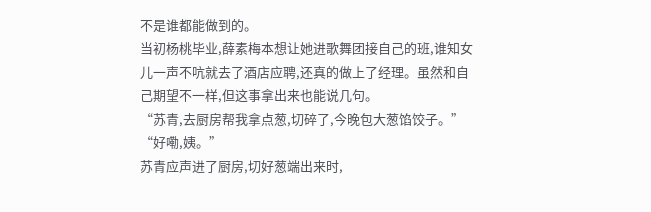不是谁都能做到的。
当初杨桃毕业,薛素梅本想让她进歌舞团接自己的班,谁知女儿一声不吭就去了酒店应聘,还真的做上了经理。虽然和自己期望不一样,但这事拿出来也能说几句。
“苏青,去厨房帮我拿点葱,切碎了,今晚包大葱馅饺子。”
“好嘞,姨。”
苏青应声进了厨房,切好葱端出来时,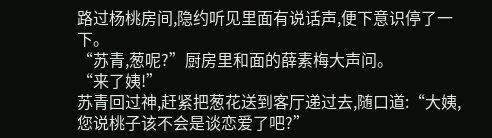路过杨桃房间,隐约听见里面有说话声,便下意识停了一下。
“苏青,葱呢?”厨房里和面的薛素梅大声问。
“来了姨!”
苏青回过神,赶紧把葱花送到客厅递过去,随口道:“大姨,您说桃子该不会是谈恋爱了吧?”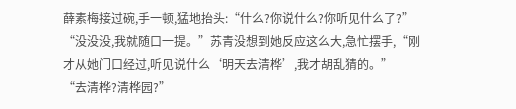薛素梅接过碗,手一顿,猛地抬头:“什么?你说什么?你听见什么了?”
“没没没,我就随口一提。”苏青没想到她反应这么大,急忙摆手,“刚才从她门口经过,听见说什么‘明天去清桦’,我才胡乱猜的。”
“去清桦?清桦园?”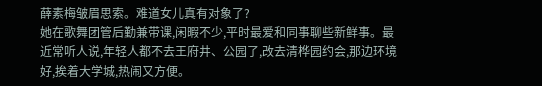薛素梅皱眉思索。难道女儿真有对象了?
她在歌舞团管后勤兼带课,闲暇不少,平时最爱和同事聊些新鲜事。最近常听人说,年轻人都不去王府井、公园了,改去清桦园约会,那边环境好,挨着大学城,热闹又方便。